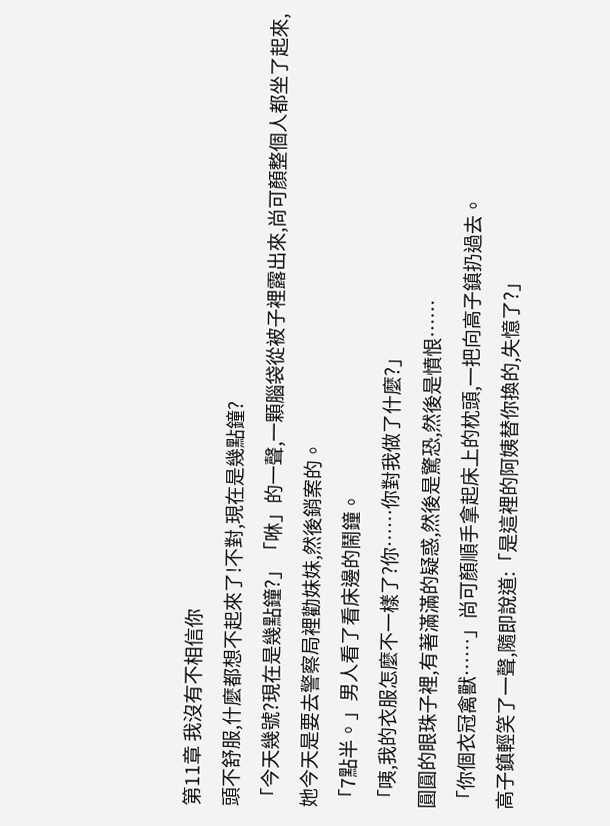第11章 我沒有不相信你
頭不舒服,什麼都想不起來了!不對,現在是幾點鐘?
「今天幾號?現在是幾點鐘?」「咻」的一聲,一顆腦袋從被子裡露出來,尚可顏整個人都坐了起來,她今天是要去警察局裡勸妹妹,然後銷案的。
「7點半。」男人看了看床邊的鬧鐘。
「咦,我的衣服怎麼不一樣了?你……你對我做了什麼?」
圓圓的眼珠子裡,有著滿滿的疑惑,然後是驚恐,然後是憤恨……
「你個衣冠禽獸……」尚可顏順手拿起床上的枕頭,一把向高子鎮扔過去。
高子鎮輕笑了一聲,隨即說道:「是這裡的阿姨替你換的,失憶了?」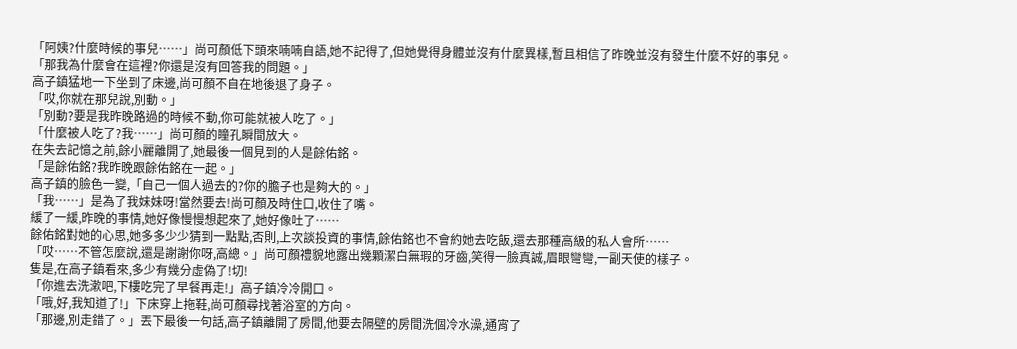「阿姨?什麼時候的事兒……」尚可顏低下頭來喃喃自語,她不記得了,但她覺得身體並沒有什麼異樣,暫且相信了昨晚並沒有發生什麼不好的事兒。
「那我為什麼會在這裡?你還是沒有回答我的問題。」
高子鎮猛地一下坐到了床邊,尚可顏不自在地後退了身子。
「哎,你就在那兒說,別動。」
「別動?要是我昨晚路過的時候不動,你可能就被人吃了。」
「什麼被人吃了?我……」尚可顏的瞳孔瞬間放大。
在失去記憶之前,餘小麗離開了,她最後一個見到的人是餘佑銘。
「是餘佑銘?我昨晚跟餘佑銘在一起。」
高子鎮的臉色一變,「自己一個人過去的?你的膽子也是夠大的。」
「我……」是為了我妹妹呀!當然要去!尚可顏及時住口,收住了嘴。
緩了一緩,昨晚的事情,她好像慢慢想起來了,她好像吐了……
餘佑銘對她的心思,她多多少少猜到一點點,否則,上次談投資的事情,餘佑銘也不會約她去吃飯,還去那種高級的私人會所……
「哎……不管怎麼說,還是謝謝你呀,高總。」尚可顏禮貌地露出幾顆潔白無瑕的牙齒,笑得一臉真誠,眉眼彎彎,一副天使的樣子。
隻是,在高子鎮看來,多少有幾分虛偽了!切!
「你進去洗漱吧,下樓吃完了早餐再走!」高子鎮冷冷開口。
「哦,好,我知道了!」下床穿上拖鞋,尚可顏尋找著浴室的方向。
「那邊,別走錯了。」丟下最後一句話,高子鎮離開了房間,他要去隔壁的房間洗個冷水澡,通宵了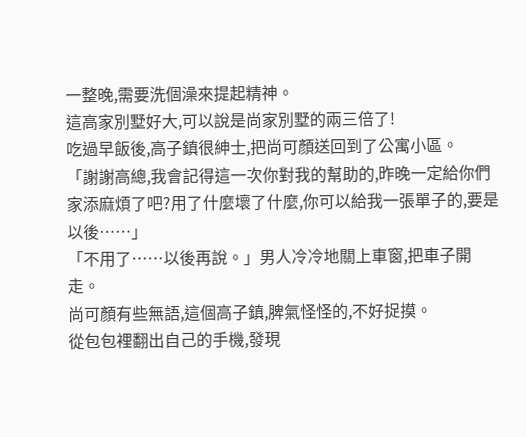一整晚,需要洗個澡來提起精神。
這高家別墅好大,可以說是尚家別墅的兩三倍了!
吃過早飯後,高子鎮很紳士,把尚可顏送回到了公寓小區。
「謝謝高總,我會記得這一次你對我的幫助的,昨晚一定給你們家添麻煩了吧?用了什麼壞了什麼,你可以給我一張單子的,要是以後……」
「不用了……以後再說。」男人冷冷地關上車窗,把車子開走。
尚可顏有些無語,這個高子鎮,脾氣怪怪的,不好捉摸。
從包包裡翻出自己的手機,發現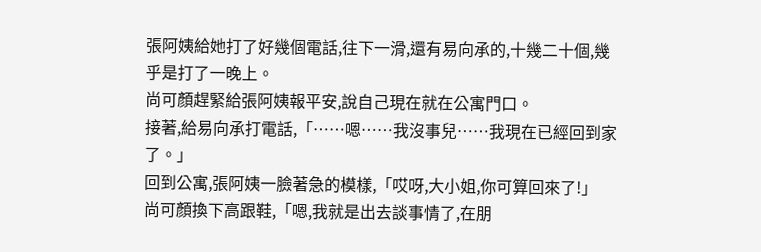張阿姨給她打了好幾個電話,往下一滑,還有易向承的,十幾二十個,幾乎是打了一晚上。
尚可顏趕緊給張阿姨報平安,說自己現在就在公寓門口。
接著,給易向承打電話,「……嗯……我沒事兒……我現在已經回到家了。」
回到公寓,張阿姨一臉著急的模樣,「哎呀,大小姐,你可算回來了!」
尚可顏換下高跟鞋,「嗯,我就是出去談事情了,在朋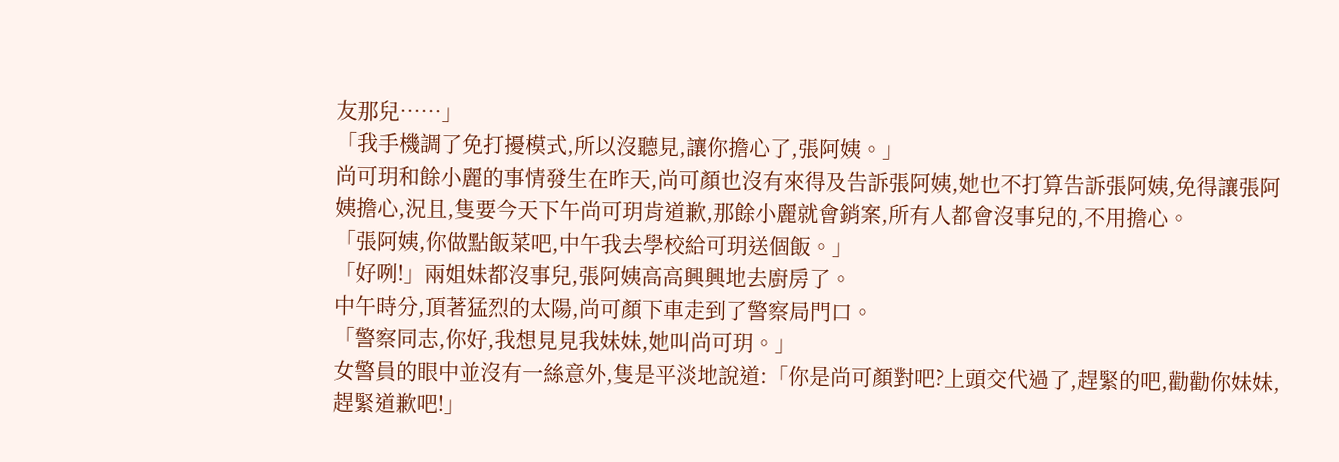友那兒……」
「我手機調了免打擾模式,所以沒聽見,讓你擔心了,張阿姨。」
尚可玥和餘小麗的事情發生在昨天,尚可顏也沒有來得及告訴張阿姨,她也不打算告訴張阿姨,免得讓張阿姨擔心,況且,隻要今天下午尚可玥肯道歉,那餘小麗就會銷案,所有人都會沒事兒的,不用擔心。
「張阿姨,你做點飯菜吧,中午我去學校給可玥送個飯。」
「好咧!」兩姐妹都沒事兒,張阿姨高高興興地去廚房了。
中午時分,頂著猛烈的太陽,尚可顏下車走到了警察局門口。
「警察同志,你好,我想見見我妹妹,她叫尚可玥。」
女警員的眼中並沒有一絲意外,隻是平淡地說道:「你是尚可顏對吧?上頭交代過了,趕緊的吧,勸勸你妹妹,趕緊道歉吧!」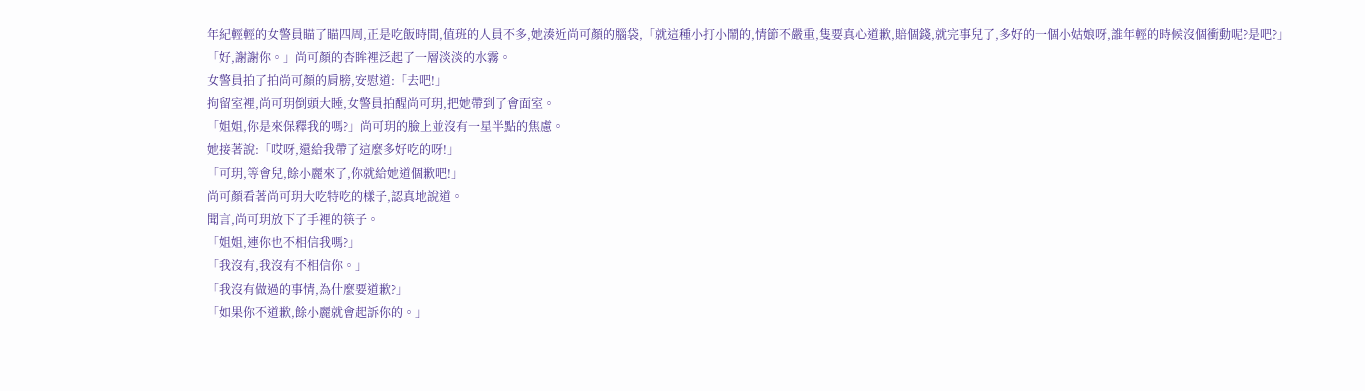年紀輕輕的女警員瞄了瞄四周,正是吃飯時間,值班的人員不多,她湊近尚可顏的腦袋,「就這種小打小鬧的,情節不嚴重,隻要真心道歉,賠個錢,就完事兒了,多好的一個小姑娘呀,誰年輕的時候沒個衝動呢?是吧?」
「好,謝謝你。」尚可顏的杏眸裡泛起了一層淡淡的水霧。
女警員拍了拍尚可顏的肩膀,安慰道:「去吧!」
拘留室裡,尚可玥倒頭大睡,女警員拍醒尚可玥,把她帶到了會面室。
「姐姐,你是來保釋我的嗎?」尚可玥的臉上並沒有一星半點的焦慮。
她接著說:「哎呀,還給我帶了這麼多好吃的呀!」
「可玥,等會兒,餘小麗來了,你就給她道個歉吧!」
尚可顏看著尚可玥大吃特吃的樣子,認真地說道。
聞言,尚可玥放下了手裡的筷子。
「姐姐,連你也不相信我嗎?」
「我沒有,我沒有不相信你。」
「我沒有做過的事情,為什麼要道歉?」
「如果你不道歉,餘小麗就會起訴你的。」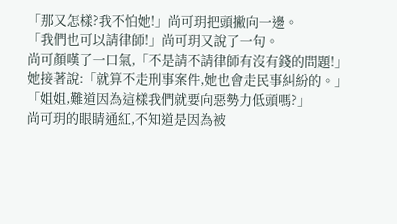「那又怎樣?我不怕她!」尚可玥把頭撇向一邊。
「我們也可以請律師!」尚可玥又說了一句。
尚可顏嘆了一口氣,「不是請不請律師有沒有錢的問題!」
她接著說:「就算不走刑事案件,她也會走民事糾紛的。」
「姐姐,難道因為這樣我們就要向惡勢力低頭嗎?」
尚可玥的眼睛通紅,不知道是因為被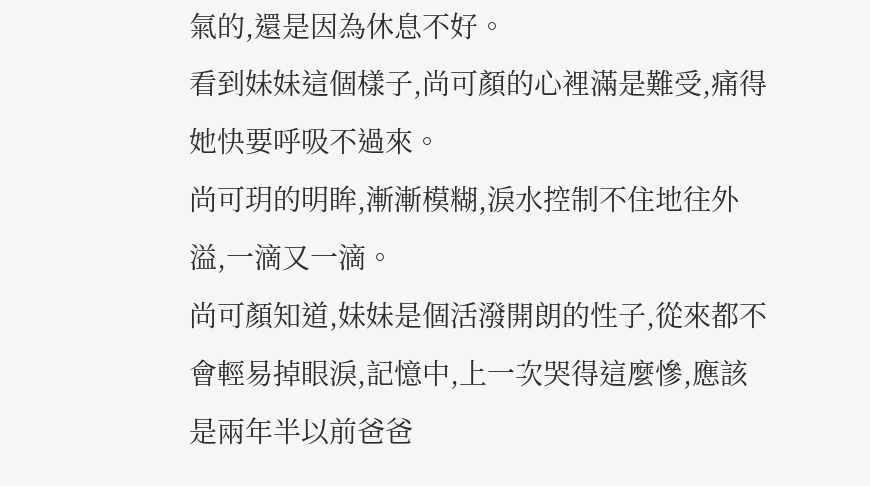氣的,還是因為休息不好。
看到妹妹這個樣子,尚可顏的心裡滿是難受,痛得她快要呼吸不過來。
尚可玥的明眸,漸漸模糊,淚水控制不住地往外溢,一滴又一滴。
尚可顏知道,妹妹是個活潑開朗的性子,從來都不會輕易掉眼淚,記憶中,上一次哭得這麼慘,應該是兩年半以前爸爸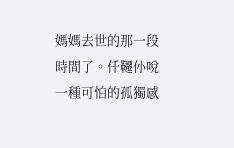媽媽去世的那一段時間了。仟韆仦哾
一種可怕的孤獨感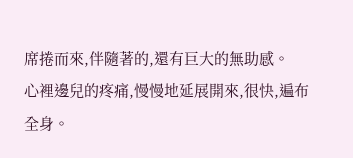席捲而來,伴隨著的,還有巨大的無助感。
心裡邊兒的疼痛,慢慢地延展開來,很快,遍布全身。